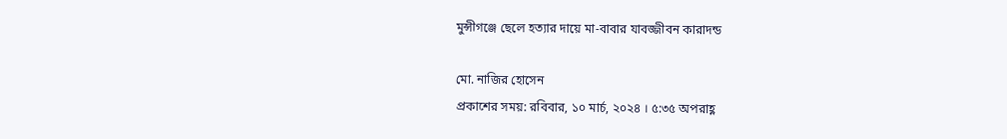মুন্সীগঞ্জে ছেলে হত্যার দায়ে মা-বাবার যাবজ্জীবন কারাদন্ড

মো. নাজির হোসেন
প্রকাশের সময়: রবিবার, ১০ মার্চ, ২০২৪ । ৫:৩৫ অপরাহ্ণ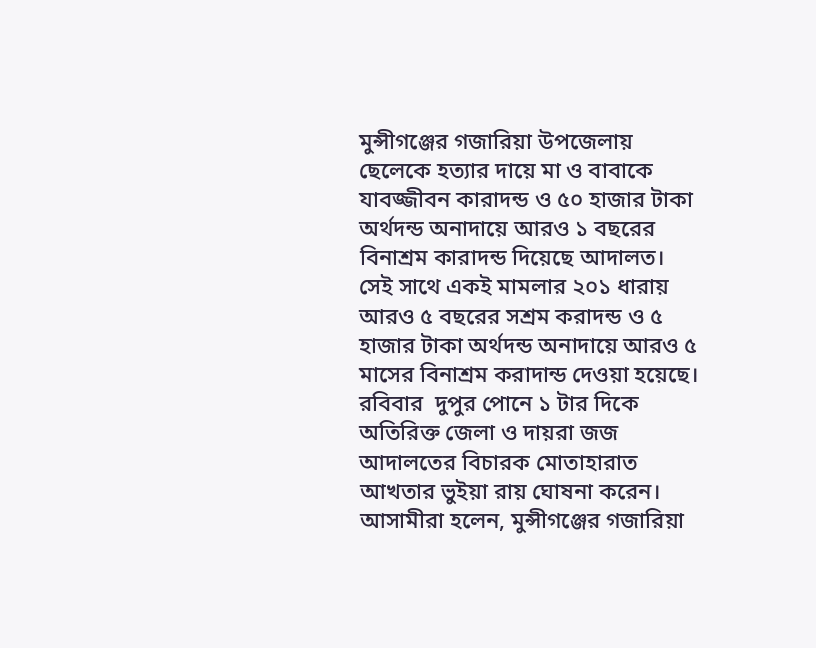মুন্সীগঞ্জের গজারিয়া উপজেলায় ছেলেকে হত্যার দায়ে মা ও বাবাকে যাবজ্জীবন কারাদন্ড ও ৫০ হাজার টাকা অর্থদন্ড অনাদায়ে আরও ১ বছরের বিনাশ্রম কারাদন্ড দিয়েছে আদালত। সেই সাথে একই মামলার ২০১ ধারায় আরও ৫ বছরের সশ্রম করাদন্ড ও ৫ হাজার টাকা অর্থদন্ড অনাদায়ে আরও ৫ মাসের বিনাশ্রম করাদান্ড দেওয়া হয়েছে। রবিবার  দুপুর পোনে ১ টার দিকে অতিরিক্ত জেলা ও দায়রা জজ আদালতের বিচারক মোতাহারাত আখতার ভুইয়া রায় ঘোষনা করেন।
আসামীরা হলেন, মুন্সীগঞ্জের গজারিয়া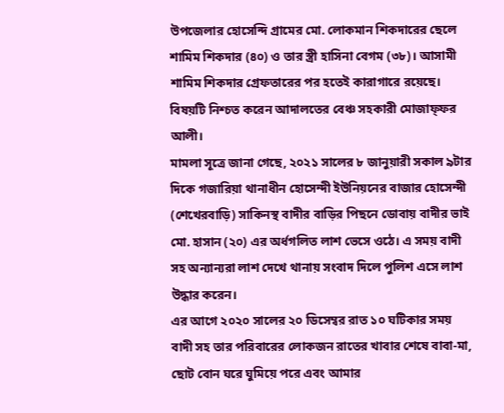উপজেলার হোসেন্দি গ্রামের মো. লোকমান শিকদারের ছেলে শামিম শিকদার (৪০) ও তার স্ত্রী হাসিনা বেগম (৩৮)। আসামী শামিম শিকদার গ্রেফতারের পর হতেই কারাগারে রয়েছে। বিষয়টি নিশ্চত করেন আদালতের বেঞ্চ সহকারী মোজাফ্ফর আলী।
মামলা সূত্রে জানা গেছে, ২০২১ সালের ৮ জানুয়ারী সকাল ৯টার দিকে গজারিয়া থানাধীন হোসেন্দী ইউনিয়নের বাজার হোসেন্দী (শেখেরবাড়ি) সাকিনস্থ বাদীর বাড়ির পিছনে ডোবায় বাদীর ভাই মো. হাসান (২০) এর অর্ধগলিত লাশ ভেসে ওঠে। এ সময় বাদী সহ অন্যান্যরা লাশ দেখে থানায় সংবাদ দিলে পুলিশ এসে লাশ উদ্ধার করেন।
এর আগে ২০২০ সালের ২০ ডিসেম্বর রাত ১০ ঘটিকার সময় বাদী সহ তার পরিবারের লোকজন রাতের খাবার শেষে বাবা-মা, ছোট বোন ঘরে ঘুমিয়ে পরে এবং আমার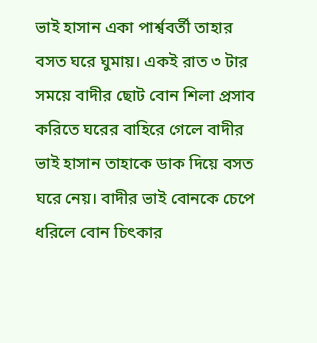ভাই হাসান একা পার্শ্ববর্তী তাহার বসত ঘরে ঘুমায়। একই রাত ৩ টার সময়ে বাদীর ছোট বোন শিলা প্রসাব করিতে ঘরের বাহিরে গেলে বাদীর ভাই হাসান তাহাকে ডাক দিয়ে বসত ঘরে নেয়। বাদীর ভাই বোনকে চেপে ধরিলে বোন চিৎকার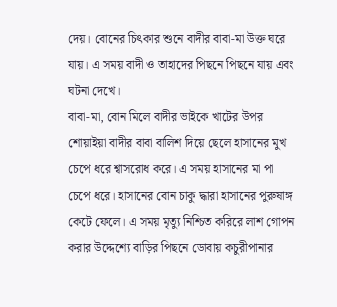দেয়। বোনের চিৎকার শুনে বাদীর বাবা-মা উক্ত ঘরে যায়। এ সময় বাদী ও তাহাদের পিছনে পিছনে যায় এবং ঘটনা দেখে।
বাবা-মা, বোন মিলে বাদীর ভাইকে খাটের উপর শোয়াইয়া বাদীর বাবা বালিশ দিয়ে ছেলে হাসানের মুখ চেপে ধরে শ্বাসরোধ করে। এ সময় হাসানের মা পা চেপে ধরে। হাসানের বোন চাকু দ্ধারা হাসানের পুরুষাঙ্গ কেটে ফেলে। এ সময় মৃত্যু নিশ্চিত করিরে লাশ গোপন করার উদ্দেশ্যে বাড়ির পিছনে ডোবায় কচুরীপানার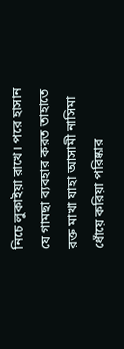নিচে লুকাইয়া রাখে। পরে হাসান যে গামছা ব্যবহার করত তাহাতে রক্ত মাখা যাহা আসামী নাসিমা ধোঁয়ে করিয়া পরিষ্কার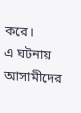করে।
এ ঘটনায় আসামীদের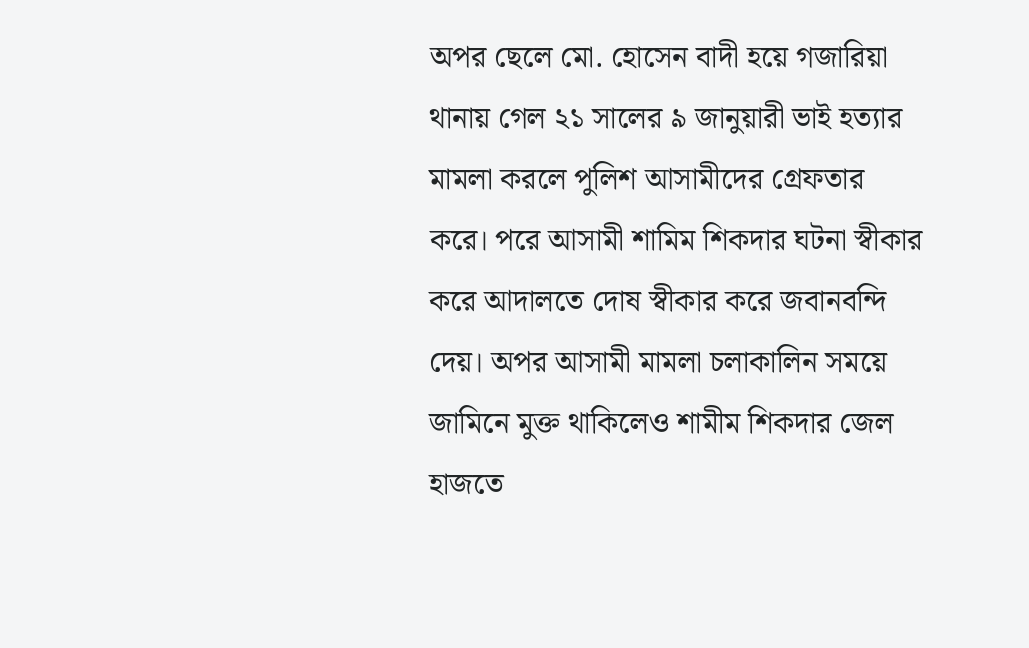অপর ছেলে মো. হোসেন বাদী হয়ে গজারিয়া থানায় গেল ২১ সালের ৯ জানুয়ারী ভাই হত্যার মামলা করলে পুলিশ আসামীদের গ্রেফতার করে। পরে আসামী শামিম শিকদার ঘটনা স্বীকার করে আদালতে দোষ স্বীকার করে জবানবন্দি দেয়। অপর আসামী মামলা চলাকালিন সময়ে জামিনে মুক্ত থাকিলেও শামীম শিকদার জেল হাজতে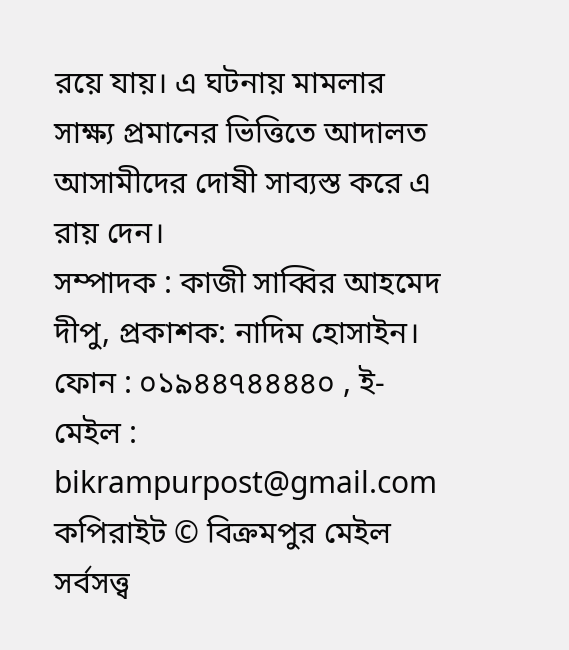রয়ে যায়। এ ঘটনায় মামলার সাক্ষ্য প্রমানের ভিত্তিতে আদালত আসামীদের দোষী সাব্যস্ত করে এ রায় দেন।
সম্পাদক : কাজী সাব্বির আহমেদ দীপু, প্রকাশক: নাদিম হোসাইন। ফোন : ০১৯৪৪৭৪৪৪৪০ , ই-মেইল : bikrampurpost@gmail.com কপিরাইট © বিক্রমপুর মেইল সর্বসত্ত্ব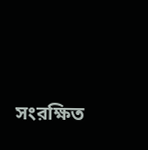সংরক্ষিত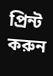প্রিন্ট করুন